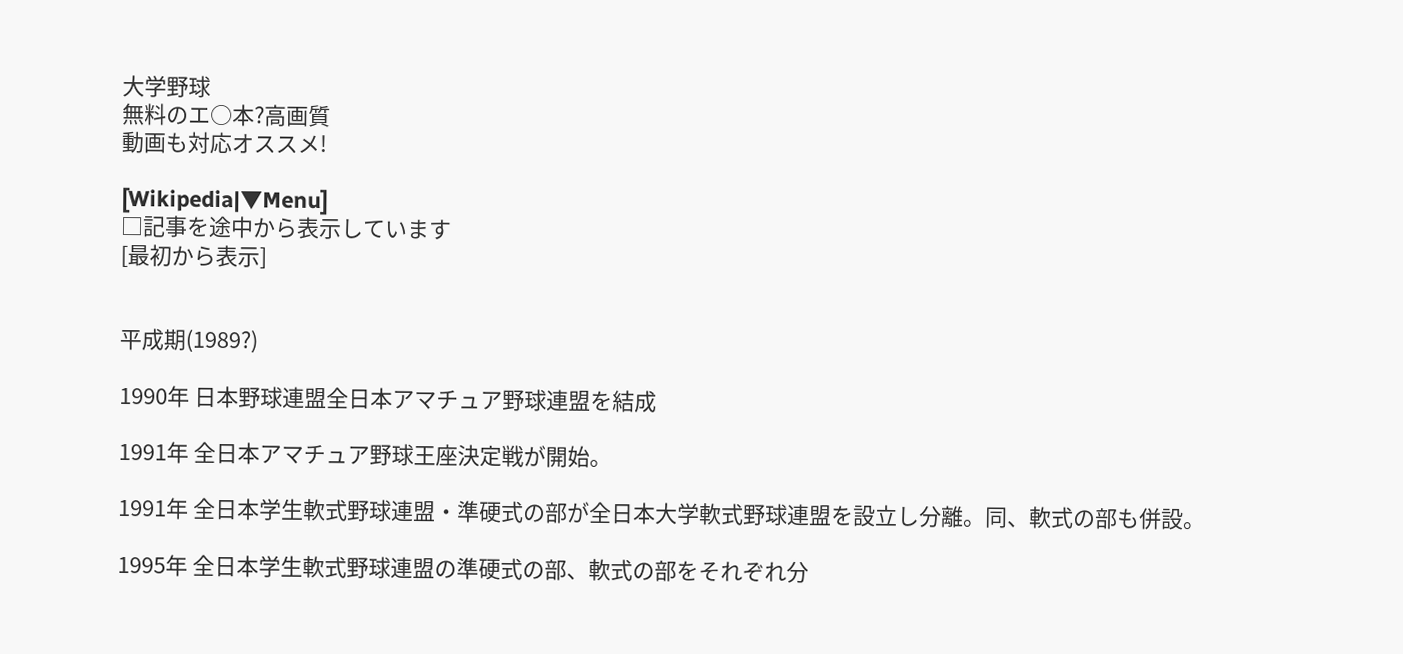大学野球
無料のエ○本?高画質
動画も対応オススメ!

[Wikipedia|▼Menu]
□記事を途中から表示しています
[最初から表示]


平成期(1989?)

1990年 日本野球連盟全日本アマチュア野球連盟を結成

1991年 全日本アマチュア野球王座決定戦が開始。

1991年 全日本学生軟式野球連盟・準硬式の部が全日本大学軟式野球連盟を設立し分離。同、軟式の部も併設。

1995年 全日本学生軟式野球連盟の準硬式の部、軟式の部をそれぞれ分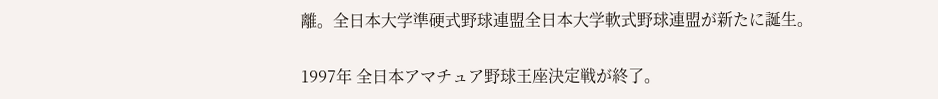離。全日本大学準硬式野球連盟全日本大学軟式野球連盟が新たに誕生。

1997年 全日本アマチュア野球王座決定戦が終了。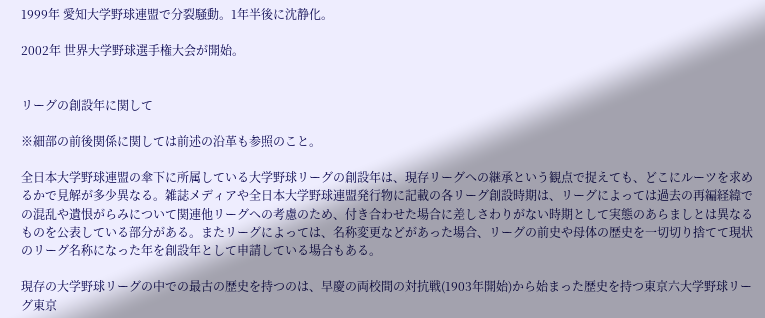1999年 愛知大学野球連盟で分裂騒動。1年半後に沈静化。

2002年 世界大学野球選手権大会が開始。


リーグの創設年に関して

※細部の前後関係に関しては前述の沿革も参照のこと。

全日本大学野球連盟の傘下に所属している大学野球リーグの創設年は、現存リーグへの継承という観点で捉えても、どこにルーツを求めるかで見解が多少異なる。雑誌メディアや全日本大学野球連盟発行物に記載の各リーグ創設時期は、リーグによっては過去の再編経緯での混乱や遺恨がらみについて関連他リーグへの考慮のため、付き合わせた場合に差しさわりがない時期として実態のあらましとは異なるものを公表している部分がある。またリーグによっては、名称変更などがあった場合、リーグの前史や母体の歴史を一切切り捨てて現状のリーグ名称になった年を創設年として申請している場合もある。

現存の大学野球リーグの中での最古の歴史を持つのは、早慶の両校間の対抗戦(1903年開始)から始まった歴史を持つ東京六大学野球リーグ東京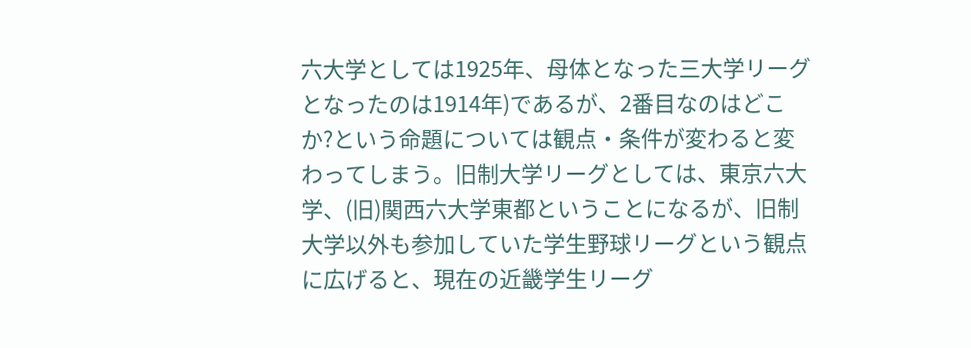六大学としては1925年、母体となった三大学リーグとなったのは1914年)であるが、2番目なのはどこか?という命題については観点・条件が変わると変わってしまう。旧制大学リーグとしては、東京六大学、(旧)関西六大学東都ということになるが、旧制大学以外も参加していた学生野球リーグという観点に広げると、現在の近畿学生リーグ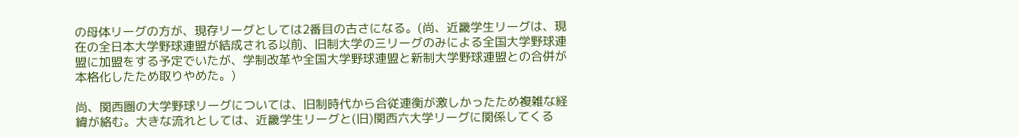の母体リーグの方が、現存リーグとしては2番目の古さになる。(尚、近畿学生リーグは、現在の全日本大学野球連盟が結成される以前、旧制大学の三リーグのみによる全国大学野球連盟に加盟をする予定でいたが、学制改革や全国大学野球連盟と新制大学野球連盟との合併が本格化したため取りやめた。)

尚、関西圏の大学野球リーグについては、旧制時代から合従連衡が激しかったため複雑な経緯が絡む。大きな流れとしては、近畿学生リーグと(旧)関西六大学リーグに関係してくる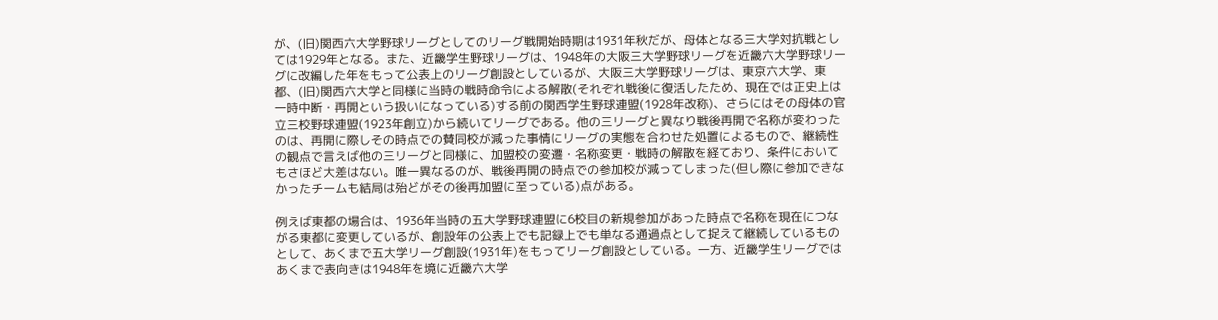が、(旧)関西六大学野球リーグとしてのリーグ戦開始時期は1931年秋だが、母体となる三大学対抗戦としては1929年となる。また、近畿学生野球リーグは、1948年の大阪三大学野球リーグを近畿六大学野球リーグに改編した年をもって公表上のリーグ創設としているが、大阪三大学野球リーグは、東京六大学、東都、(旧)関西六大学と同様に当時の戦時命令による解散(それぞれ戦後に復活したため、現在では正史上は一時中断・再開という扱いになっている)する前の関西学生野球連盟(1928年改称)、さらにはその母体の官立三校野球連盟(1923年創立)から続いてリーグである。他の三リーグと異なり戦後再開で名称が変わったのは、再開に際しその時点での賛同校が減った事情にリーグの実態を合わせた処置によるもので、継続性の観点で言えば他の三リーグと同様に、加盟校の変遷・名称変更・戦時の解散を経ており、条件においてもさほど大差はない。唯一異なるのが、戦後再開の時点での参加校が減ってしまった(但し際に参加できなかったチームも結局は殆どがその後再加盟に至っている)点がある。

例えば東都の場合は、1936年当時の五大学野球連盟に6校目の新規参加があった時点で名称を現在につながる東都に変更しているが、創設年の公表上でも記録上でも単なる通過点として捉えて継続しているものとして、あくまで五大学リーグ創設(1931年)をもってリーグ創設としている。一方、近畿学生リーグではあくまで表向きは1948年を境に近畿六大学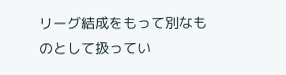リーグ結成をもって別なものとして扱ってい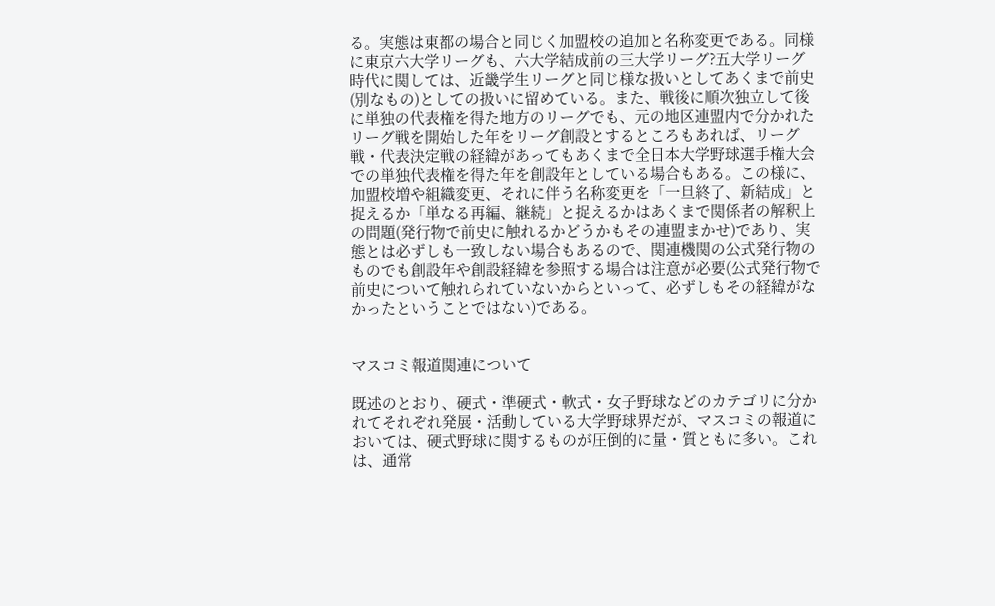る。実態は東都の場合と同じく加盟校の追加と名称変更である。同様に東京六大学リーグも、六大学結成前の三大学リーグ?五大学リーグ時代に関しては、近畿学生リーグと同じ様な扱いとしてあくまで前史(別なもの)としての扱いに留めている。また、戦後に順次独立して後に単独の代表権を得た地方のリーグでも、元の地区連盟内で分かれたリーグ戦を開始した年をリーグ創設とするところもあれば、リーグ戦・代表決定戦の経緯があってもあくまで全日本大学野球選手権大会での単独代表権を得た年を創設年としている場合もある。この様に、加盟校増や組織変更、それに伴う名称変更を「一旦終了、新結成」と捉えるか「単なる再編、継続」と捉えるかはあくまで関係者の解釈上の問題(発行物で前史に触れるかどうかもその連盟まかせ)であり、実態とは必ずしも一致しない場合もあるので、関連機関の公式発行物のものでも創設年や創設経緯を参照する場合は注意が必要(公式発行物で前史について触れられていないからといって、必ずしもその経緯がなかったということではない)である。


マスコミ報道関連について

既述のとおり、硬式・準硬式・軟式・女子野球などのカテゴリに分かれてそれぞれ発展・活動している大学野球界だが、マスコミの報道においては、硬式野球に関するものが圧倒的に量・質ともに多い。これは、通常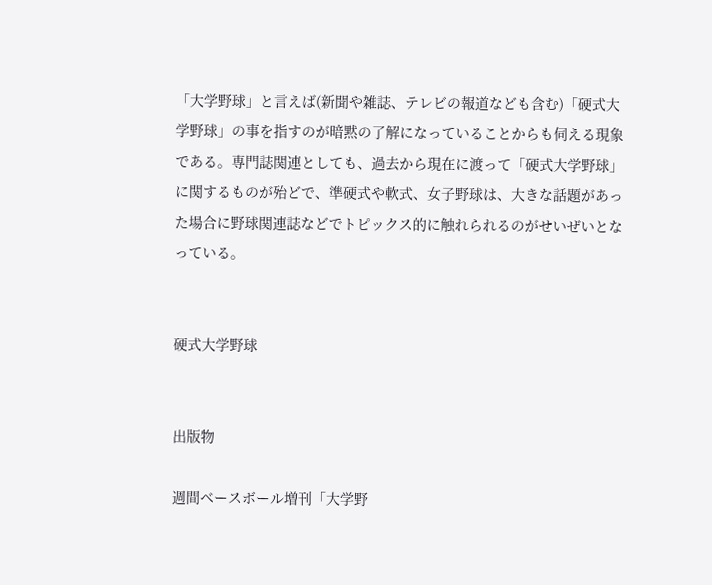「大学野球」と言えば(新聞や雑誌、テレビの報道なども含む)「硬式大学野球」の事を指すのが暗黙の了解になっていることからも伺える現象である。専門誌関連としても、過去から現在に渡って「硬式大学野球」に関するものが殆どで、準硬式や軟式、女子野球は、大きな話題があった場合に野球関連誌などでトピックス的に触れられるのがせいぜいとなっている。


硬式大学野球


出版物

週間ベースボール増刊「大学野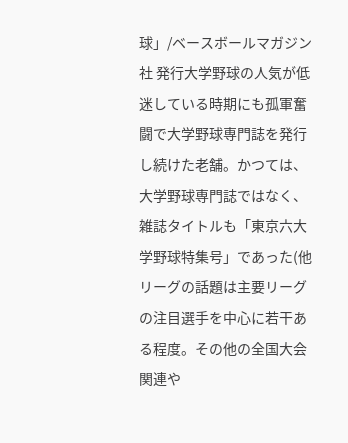球」/ベースボールマガジン社 発行大学野球の人気が低迷している時期にも孤軍奮闘で大学野球専門誌を発行し続けた老舗。かつては、大学野球専門誌ではなく、雑誌タイトルも「東京六大学野球特集号」であった(他リーグの話題は主要リーグの注目選手を中心に若干ある程度。その他の全国大会関連や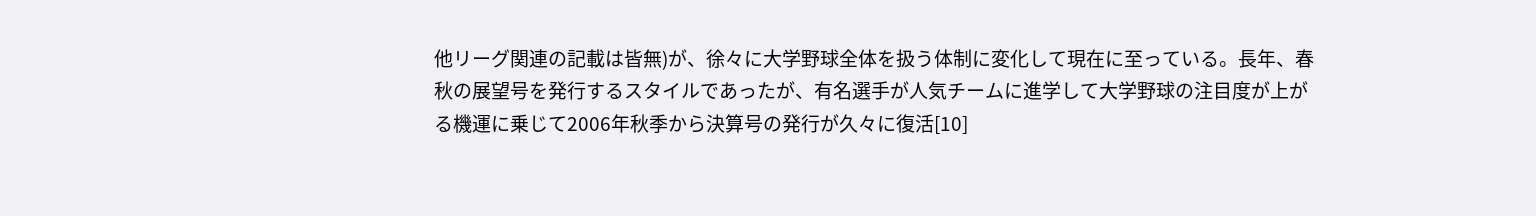他リーグ関連の記載は皆無)が、徐々に大学野球全体を扱う体制に変化して現在に至っている。長年、春秋の展望号を発行するスタイルであったが、有名選手が人気チームに進学して大学野球の注目度が上がる機運に乗じて2006年秋季から決算号の発行が久々に復活[10]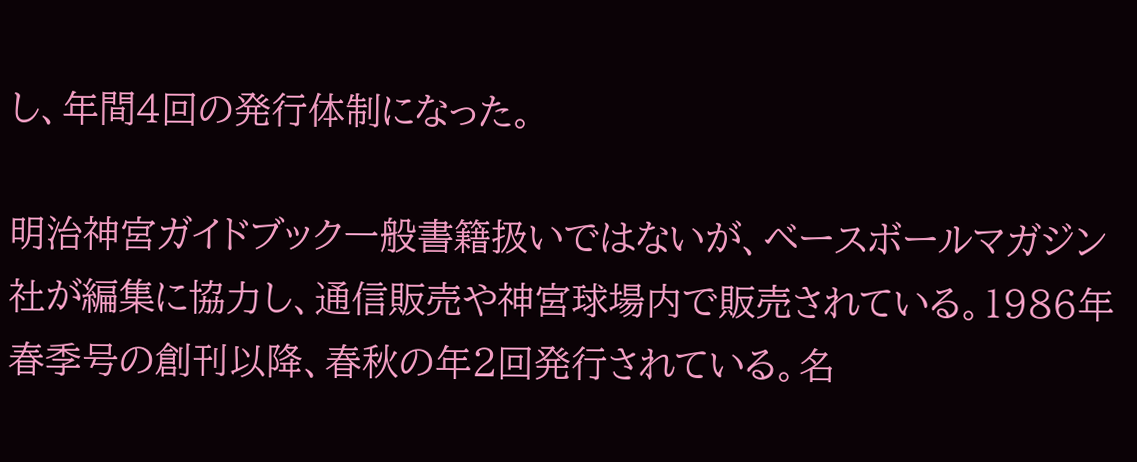し、年間4回の発行体制になった。

明治神宮ガイドブック一般書籍扱いではないが、ベースボールマガジン社が編集に協力し、通信販売や神宮球場内で販売されている。1986年春季号の創刊以降、春秋の年2回発行されている。名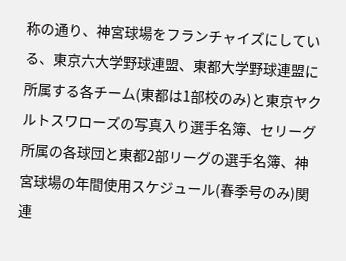称の通り、神宮球場をフランチャイズにしている、東京六大学野球連盟、東都大学野球連盟に所属する各チーム(東都は1部校のみ)と東京ヤクルトスワローズの写真入り選手名簿、セリーグ所属の各球団と東都2部リーグの選手名簿、神宮球場の年間使用スケジュール(春季号のみ)関連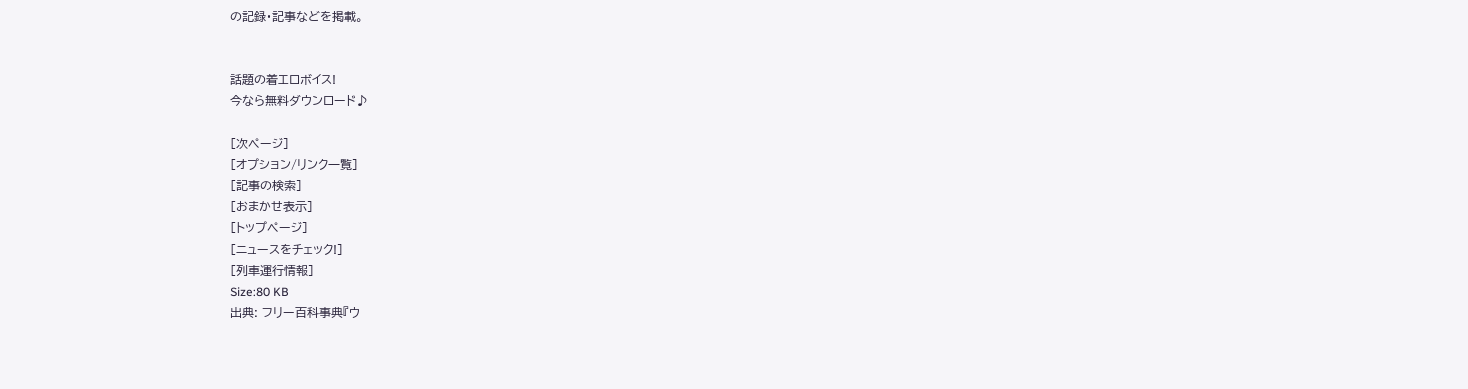の記録・記事などを掲載。


話題の着エロボイス!
今なら無料ダウンロード♪

[次ページ]
[オプション/リンク一覧]
[記事の検索]
[おまかせ表示]
[トップページ]
[ニュースをチェック!]
[列車運行情報]
Size:80 KB
出典: フリー百科事典『ウ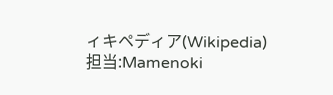ィキペディア(Wikipedia)
担当:Mamenoki